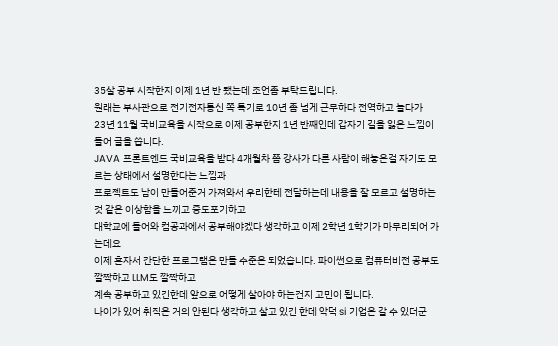35살 공부 시작한지 이제 1년 반 됐는데 조언좀 부탁드립니다.
원래는 부사관으로 전기전자통신 쪽 특기로 10년 좀 넘게 근무하다 전역하고 놀다가
23년 11월 국비교육을 시작으로 이제 공부한지 1년 반째인데 갑자기 길을 잃은 느낌이 들어 글을 씁니다.
JAVA 프론트엔드 국비교육을 받다 4개월차 쯤 강사가 다른 사람이 해놓은걸 자기도 모르는 상태에서 설명한다는 느낌과
프로젝트도 남이 만들어준거 가져와서 우리한테 전달하는데 내용을 잘 모르고 설명하는 것 같은 이상함을 느끼고 중도포기하고
대학교에 들어와 컴공과에서 공부해야겠다 생각하고 이제 2학년 1학기가 마무리되어 가는데요
이제 혼자서 간단한 프로그램은 만들 수준은 되었습니다. 파이썬으로 컴퓨터비전 공부도 깔짝하고 LLM도 깔짝하고
계속 공부하고 있긴한데 앞으로 어떻게 살아야 하는건지 고민이 됩니다.
나이가 있어 취직은 거의 안된다 생각하고 살고 있긴 한데 악덕 si 기업은 갈 수 있더군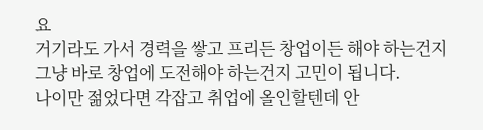요
거기라도 가서 경력을 쌓고 프리든 창업이든 해야 하는건지
그냥 바로 창업에 도전해야 하는건지 고민이 됩니다.
나이만 젊었다면 각잡고 취업에 올인할텐데 안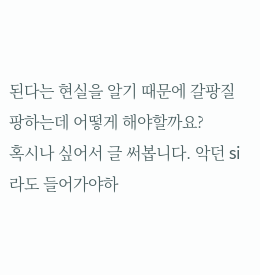된다는 현실을 알기 때문에 갈팡질팡하는데 어떻게 해야할까요?
혹시나 싶어서 글 써봅니다. 악던 si라도 들어가야하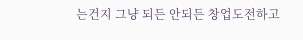는건지 그냥 되든 안되든 창업도전하고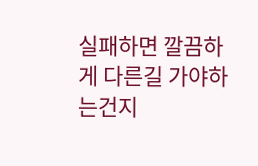실패하면 깔끔하게 다른길 가야하는건지